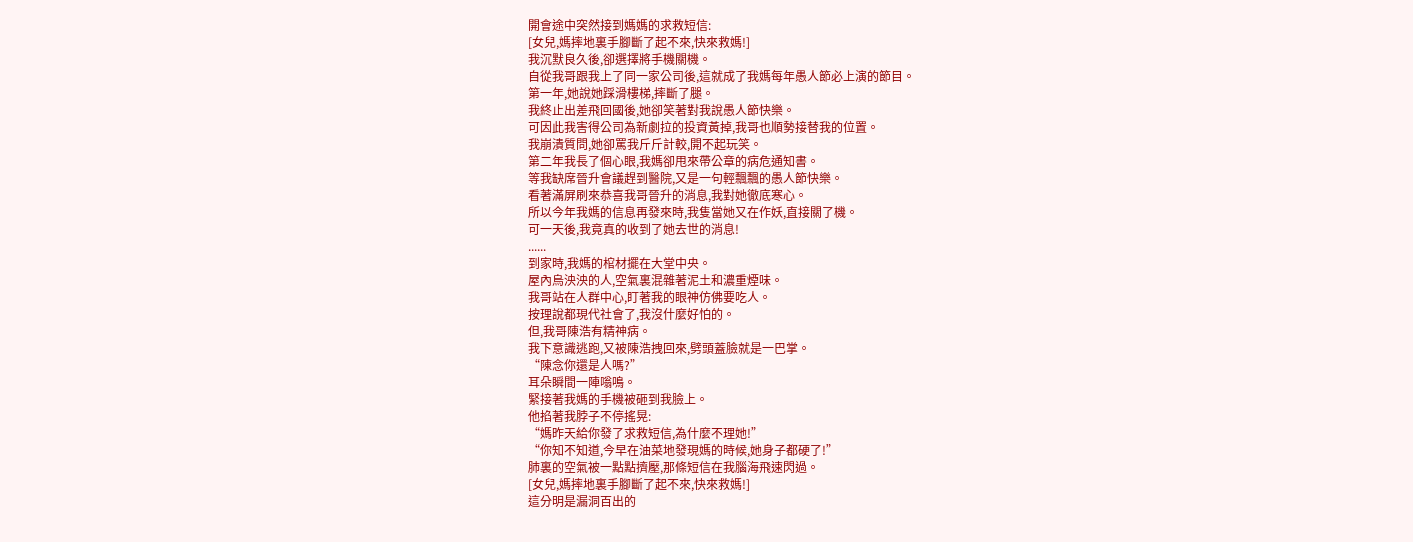開會途中突然接到媽媽的求救短信:
[女兒,媽摔地裏手腳斷了起不來,快來救媽!]
我沉默良久後,卻選擇將手機關機。
自從我哥跟我上了同一家公司後,這就成了我媽每年愚人節必上演的節目。
第一年,她說她踩滑樓梯,摔斷了腿。
我終止出差飛回國後,她卻笑著對我說愚人節快樂。
可因此我害得公司為新劇拉的投資黃掉,我哥也順勢接替我的位置。
我崩潰質問,她卻罵我斤斤計較,開不起玩笑。
第二年我長了個心眼,我媽卻甩來帶公章的病危通知書。
等我缺席晉升會議趕到醫院,又是一句輕飄飄的愚人節快樂。
看著滿屏刷來恭喜我哥晉升的消息,我對她徹底寒心。
所以今年我媽的信息再發來時,我隻當她又在作妖,直接關了機。
可一天後,我竟真的收到了她去世的消息!
......
到家時,我媽的棺材擺在大堂中央。
屋內烏泱泱的人,空氣裏混雜著泥土和濃重煙味。
我哥站在人群中心,盯著我的眼神仿佛要吃人。
按理說都現代社會了,我沒什麼好怕的。
但,我哥陳浩有精神病。
我下意識逃跑,又被陳浩拽回來,劈頭蓋臉就是一巴掌。
“陳念你還是人嗎?”
耳朵瞬間一陣嗡鳴。
緊接著我媽的手機被砸到我臉上。
他掐著我脖子不停搖晃:
“媽昨天給你發了求救短信,為什麼不理她!”
“你知不知道,今早在油菜地發現媽的時候,她身子都硬了!”
肺裏的空氣被一點點擠壓,那條短信在我腦海飛速閃過。
[女兒,媽摔地裏手腳斷了起不來,快來救媽!]
這分明是漏洞百出的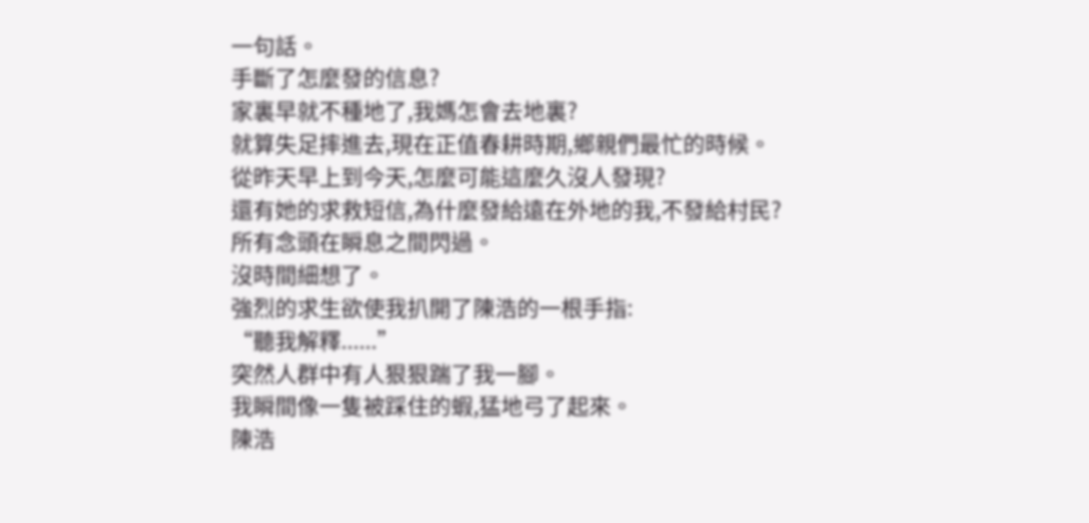一句話。
手斷了怎麼發的信息?
家裏早就不種地了,我媽怎會去地裏?
就算失足摔進去,現在正值春耕時期,鄉親們最忙的時候。
從昨天早上到今天,怎麼可能這麼久沒人發現?
還有她的求救短信,為什麼發給遠在外地的我,不發給村民?
所有念頭在瞬息之間閃過。
沒時間細想了。
強烈的求生欲使我扒開了陳浩的一根手指:
“聽我解釋......”
突然人群中有人狠狠踹了我一腳。
我瞬間像一隻被踩住的蝦,猛地弓了起來。
陳浩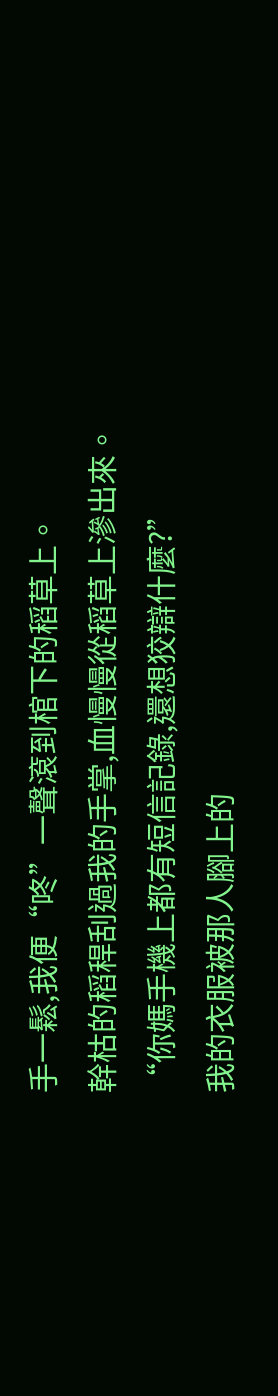手一鬆,我便“咚”一聲滾到棺下的稻草上。
幹枯的稻稈刮過我的手掌,血慢慢從稻草上滲出來。
“你媽手機上都有短信記錄,還想狡辯什麼?”
我的衣服被那人腳上的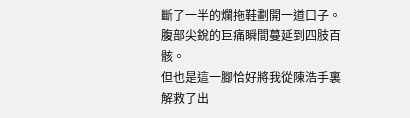斷了一半的爛拖鞋劃開一道口子。
腹部尖銳的巨痛瞬間蔓延到四肢百骸。
但也是這一腳恰好將我從陳浩手裏解救了出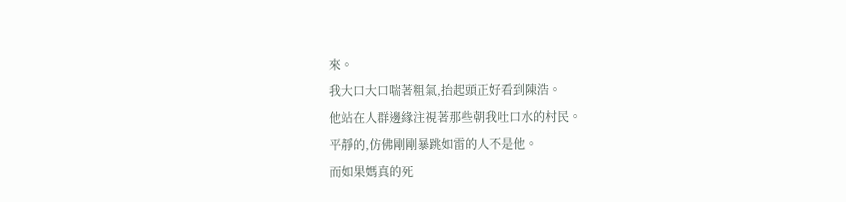來。
我大口大口喘著粗氣,抬起頭正好看到陳浩。
他站在人群邊緣注視著那些朝我吐口水的村民。
平靜的,仿佛剛剛暴跳如雷的人不是他。
而如果媽真的死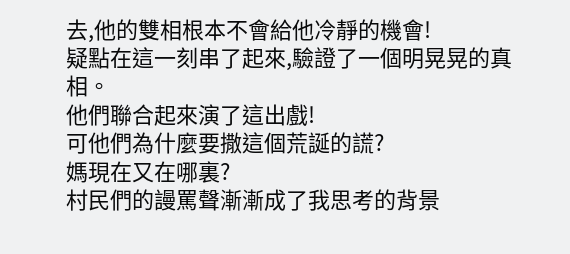去,他的雙相根本不會給他冷靜的機會!
疑點在這一刻串了起來,驗證了一個明晃晃的真相。
他們聯合起來演了這出戲!
可他們為什麼要撒這個荒誕的謊?
媽現在又在哪裏?
村民們的謾罵聲漸漸成了我思考的背景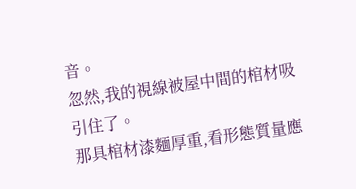音。
忽然,我的視線被屋中間的棺材吸引住了。
那具棺材漆麵厚重,看形態質量應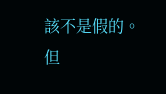該不是假的。
但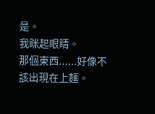是。
我眯起眼睛。
那個東西......好像不該出現在上麵。